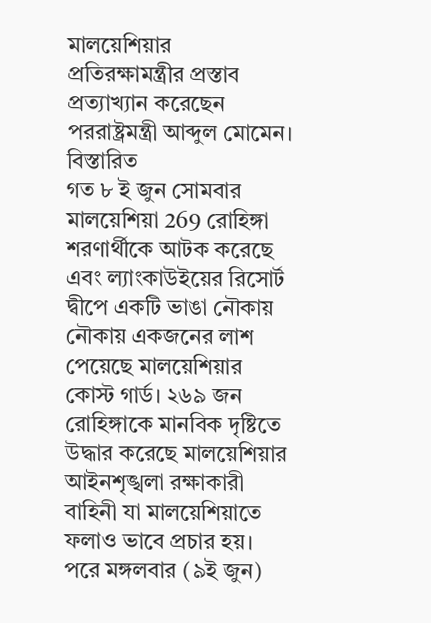মালয়েশিয়ার প্রতিরক্ষামন্ত্রীর প্রস্তাব প্রত্যাখ্যান করেছেন পররাষ্ট্রমন্ত্রী আব্দুল মোমেন। বিস্তারিত
গত ৮ ই জুন সোমবার মালয়েশিয়া 269 রোহিঙ্গা শরণার্থীকে আটক করেছে এবং ল্যাংকাউইয়ের রিসোর্ট দ্বীপে একটি ভাঙা নৌকায় নৌকায় একজনের লাশ পেয়েছে মালয়েশিয়ার কোস্ট গার্ড। ২৬৯ জন রোহিঙ্গাকে মানবিক দৃষ্টিতে উদ্ধার করেছে মালয়েশিয়ার আইনশৃঙ্খলা রক্ষাকারী বাহিনী যা মালয়েশিয়াতে ফলাও ভাবে প্রচার হয়।
পরে মঙ্গলবার (৯ই জুন)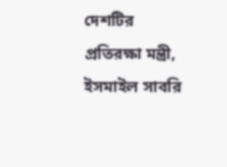দেশটির প্রতিরক্ষা মন্ত্রী, ইসমাইল সাবরি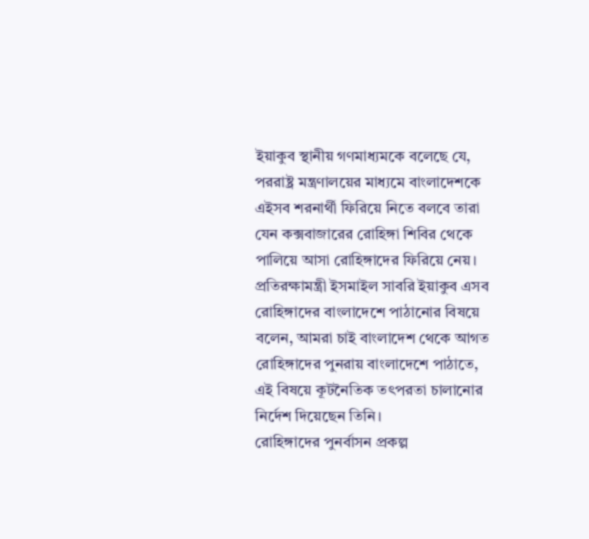ইয়াকুব স্থানীয় গণমাধ্যমকে বলেছে যে, পররাষ্ট্র মন্ত্রণালয়ের মাধ্যমে বাংলাদেশকে এইসব শরনার্থী ফিরিয়ে নিতে বলবে তারা যেন কক্সবাজারের রোহিঙ্গা শিবির থেকে পালিয়ে আসা রোহিঙ্গাদের ফিরিয়ে নেয়। প্রতিরক্ষামন্ত্রী ইসমাইল সাবরি ইয়াকুব এসব রোহিঙ্গাদের বাংলাদেশে পাঠানোর বিষয়ে বলেন, আমরা চাই বাংলাদেশ থেকে আগত রোহিঙ্গাদের পুনরায় বাংলাদেশে পাঠাতে, এই বিষয়ে কূটনৈতিক তৎপরতা চালানোর নির্দেশ দিয়েছেন তিনি।
রোহিঙ্গাদের পুনর্বাসন প্রকল্প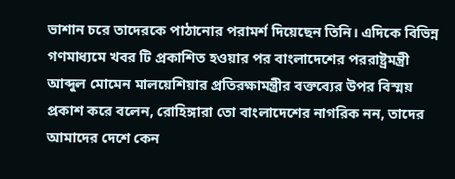ভাশান চরে তাদেরকে পাঠানোর পরামর্শ দিয়েছেন তিনি। এদিকে বিভিন্ন গণমাধ্যমে খবর টি প্রকাশিত হওয়ার পর বাংলাদেশের পররাষ্ট্রমন্ত্রী আব্দুল মোমেন মালয়েশিয়ার প্রতিরক্ষামন্ত্রীর বক্তব্যের উপর বিস্ময় প্রকাশ করে বলেন, রোহিঙ্গারা তো বাংলাদেশের নাগরিক নন, তাদের আমাদের দেশে কেন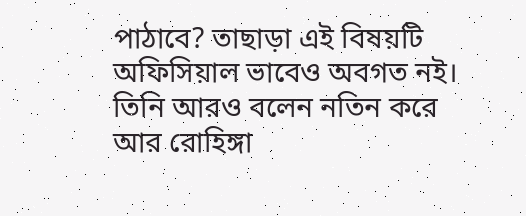পাঠাবে? তাছাড়া এই বিষয়টি অফিসিয়াল ভাবেও অবগত নই। তিনি আরও বলেন নতিন করে আর রোহিঙ্গা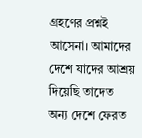গ্রহণের প্রশ্নই আসেনা। আমাদের দেশে যাদের আশ্রয় দিয়েছি তাদেত অন্য দেশে ফেরত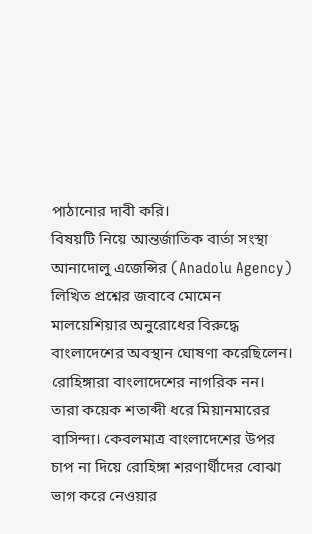পাঠানোর দাবী করি।
বিষয়টি নিয়ে আন্তর্জাতিক বার্তা সংস্থা আনাদোলু এজেন্সির (Anadolu Agency) লিখিত প্রশ্নের জবাবে মোমেন মালয়েশিয়ার অনুরোধের বিরুদ্ধে বাংলাদেশের অবস্থান ঘোষণা করেছিলেন। রোহিঙ্গারা বাংলাদেশের নাগরিক নন। তারা কয়েক শতাব্দী ধরে মিয়ানমারের বাসিন্দা। কেবলমাত্র বাংলাদেশের উপর চাপ না দিয়ে রোহিঙ্গা শরণার্থীদের বোঝা ভাগ করে নেওয়ার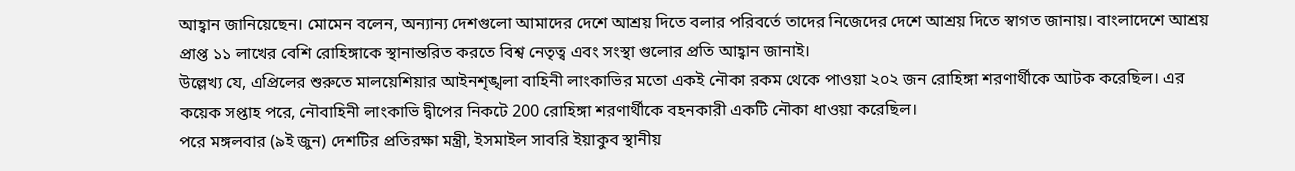আহ্বান জানিয়েছেন। মোমেন বলেন, অন্যান্য দেশগুলো আমাদের দেশে আশ্রয় দিতে বলার পরিবর্তে তাদের নিজেদের দেশে আশ্রয় দিতে স্বাগত জানায়। বাংলাদেশে আশ্রয় প্রাপ্ত ১১ লাখের বেশি রোহিঙ্গাকে স্থানান্তরিত করতে বিশ্ব নেতৃত্ব এবং সংস্থা গুলোর প্রতি আহ্বান জানাই।
উল্লেখ্য যে, এপ্রিলের শুরুতে মালয়েশিয়ার আইনশৃঙ্খলা বাহিনী লাংকাভির মতো একই নৌকা রকম থেকে পাওয়া ২০২ জন রোহিঙ্গা শরণার্থীকে আটক করেছিল। এর কয়েক সপ্তাহ পরে, নৌবাহিনী লাংকাভি দ্বীপের নিকটে 200 রোহিঙ্গা শরণার্থীকে বহনকারী একটি নৌকা ধাওয়া করেছিল।
পরে মঙ্গলবার (৯ই জুন) দেশটির প্রতিরক্ষা মন্ত্রী, ইসমাইল সাবরি ইয়াকুব স্থানীয়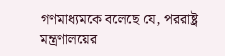গণমাধ্যমকে বলেছে যে, পররাষ্ট্র মন্ত্রণালয়ের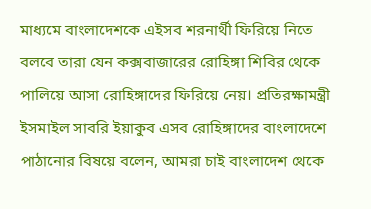মাধ্যমে বাংলাদেশকে এইসব শরনার্থী ফিরিয়ে নিতে বলবে তারা যেন কক্সবাজারের রোহিঙ্গা শিবির থেকে পালিয়ে আসা রোহিঙ্গাদের ফিরিয়ে নেয়। প্রতিরক্ষামন্ত্রী ইসমাইল সাবরি ইয়াকুব এসব রোহিঙ্গাদের বাংলাদেশে পাঠানোর বিষয়ে বলেন, আমরা চাই বাংলাদেশ থেকে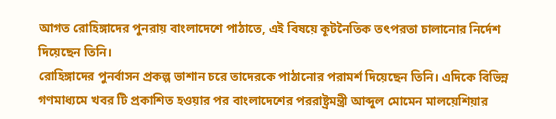আগত রোহিঙ্গাদের পুনরায় বাংলাদেশে পাঠাতে, এই বিষয়ে কূটনৈতিক তৎপরতা চালানোর নির্দেশ দিয়েছেন তিনি।
রোহিঙ্গাদের পুনর্বাসন প্রকল্প ভাশান চরে তাদেরকে পাঠানোর পরামর্শ দিয়েছেন তিনি। এদিকে বিভিন্ন গণমাধ্যমে খবর টি প্রকাশিত হওয়ার পর বাংলাদেশের পররাষ্ট্রমন্ত্রী আব্দুল মোমেন মালয়েশিয়ার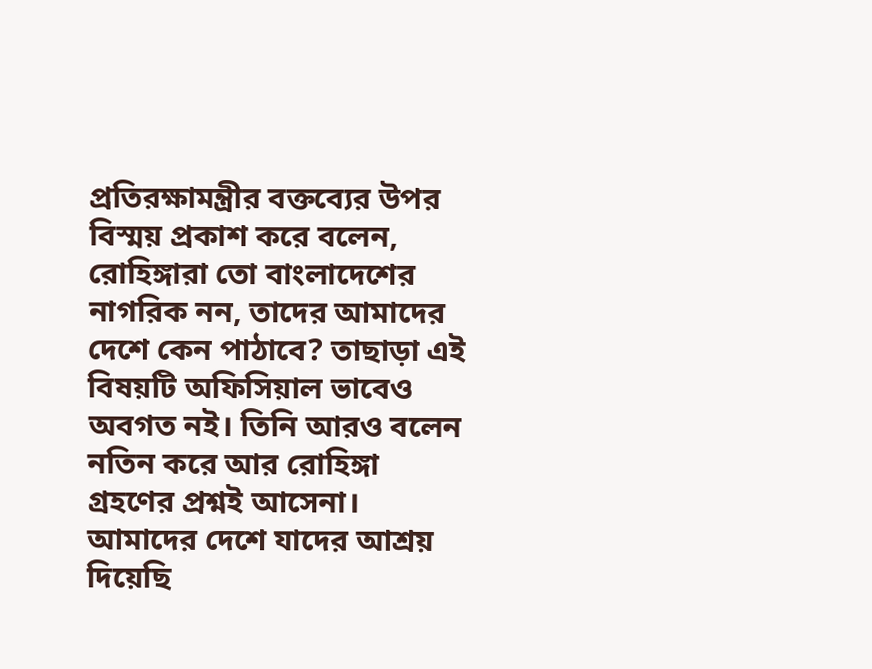প্রতিরক্ষামন্ত্রীর বক্তব্যের উপর বিস্ময় প্রকাশ করে বলেন, রোহিঙ্গারা তো বাংলাদেশের নাগরিক নন, তাদের আমাদের দেশে কেন পাঠাবে? তাছাড়া এই বিষয়টি অফিসিয়াল ভাবেও অবগত নই। তিনি আরও বলেন নতিন করে আর রোহিঙ্গা গ্রহণের প্রশ্নই আসেনা। আমাদের দেশে যাদের আশ্রয় দিয়েছি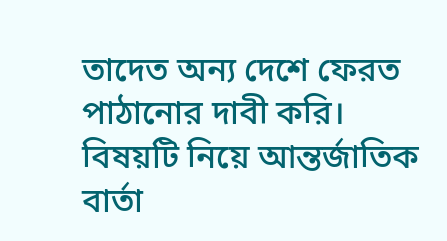তাদেত অন্য দেশে ফেরত পাঠানোর দাবী করি।
বিষয়টি নিয়ে আন্তর্জাতিক বার্তা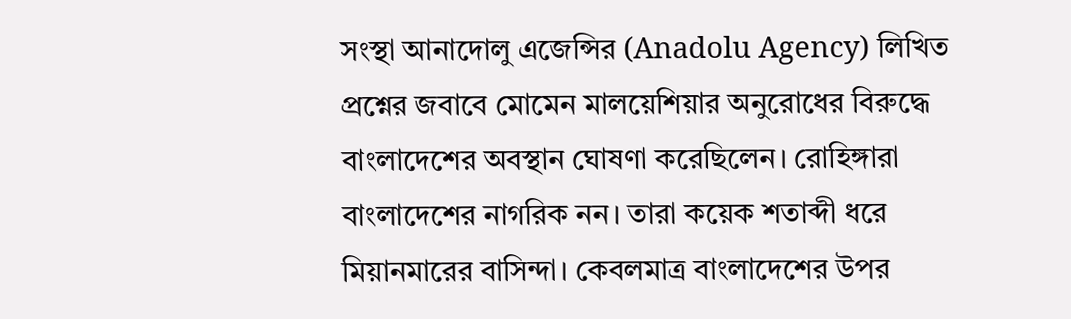সংস্থা আনাদোলু এজেন্সির (Anadolu Agency) লিখিত প্রশ্নের জবাবে মোমেন মালয়েশিয়ার অনুরোধের বিরুদ্ধে বাংলাদেশের অবস্থান ঘোষণা করেছিলেন। রোহিঙ্গারা বাংলাদেশের নাগরিক নন। তারা কয়েক শতাব্দী ধরে মিয়ানমারের বাসিন্দা। কেবলমাত্র বাংলাদেশের উপর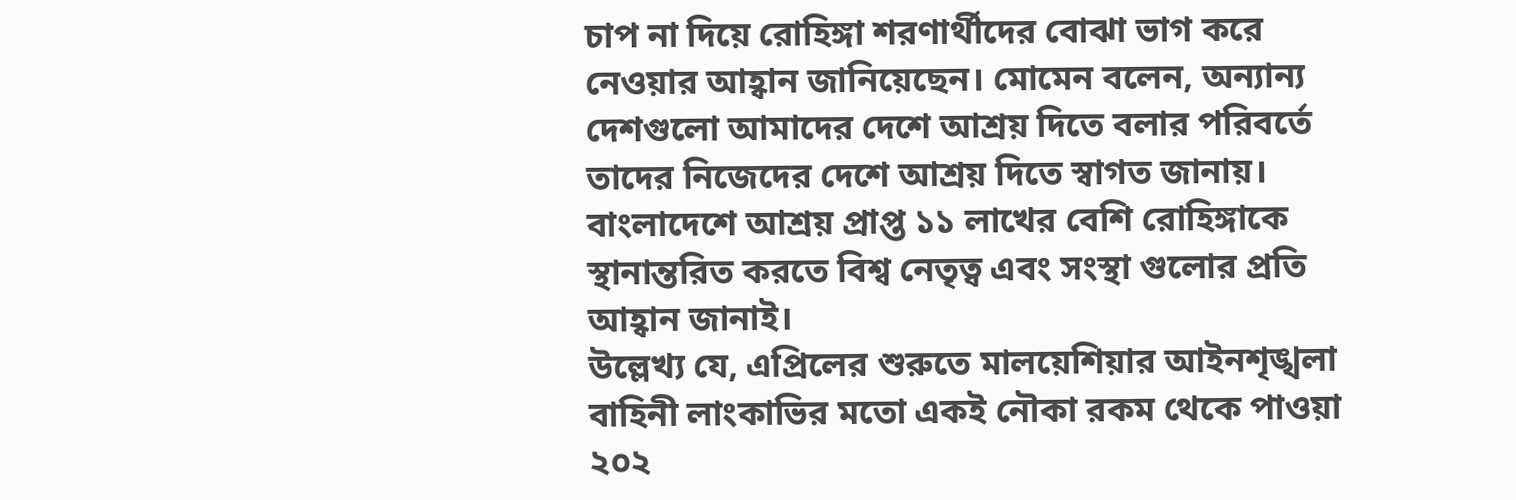চাপ না দিয়ে রোহিঙ্গা শরণার্থীদের বোঝা ভাগ করে নেওয়ার আহ্বান জানিয়েছেন। মোমেন বলেন, অন্যান্য দেশগুলো আমাদের দেশে আশ্রয় দিতে বলার পরিবর্তে তাদের নিজেদের দেশে আশ্রয় দিতে স্বাগত জানায়। বাংলাদেশে আশ্রয় প্রাপ্ত ১১ লাখের বেশি রোহিঙ্গাকে স্থানান্তরিত করতে বিশ্ব নেতৃত্ব এবং সংস্থা গুলোর প্রতি আহ্বান জানাই।
উল্লেখ্য যে, এপ্রিলের শুরুতে মালয়েশিয়ার আইনশৃঙ্খলা বাহিনী লাংকাভির মতো একই নৌকা রকম থেকে পাওয়া ২০২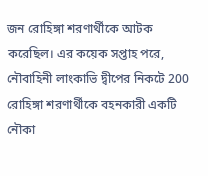জন রোহিঙ্গা শরণার্থীকে আটক করেছিল। এর কয়েক সপ্তাহ পরে, নৌবাহিনী লাংকাভি দ্বীপের নিকটে 200 রোহিঙ্গা শরণার্থীকে বহনকারী একটি নৌকা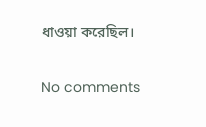ধাওয়া করেছিল।


No comments